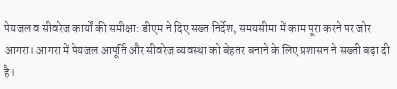पेयजल व सीवरेज कार्यों की समीक्षा: डीएम ने दिए सख्त निर्देश, समयसीमा में काम पूरा करने पर जोर
आगरा। आगरा में पेयजल आपूर्ति और सीवरेज व्यवस्था को बेहतर बनाने के लिए प्रशासन ने सख्ती बढ़ा दी है।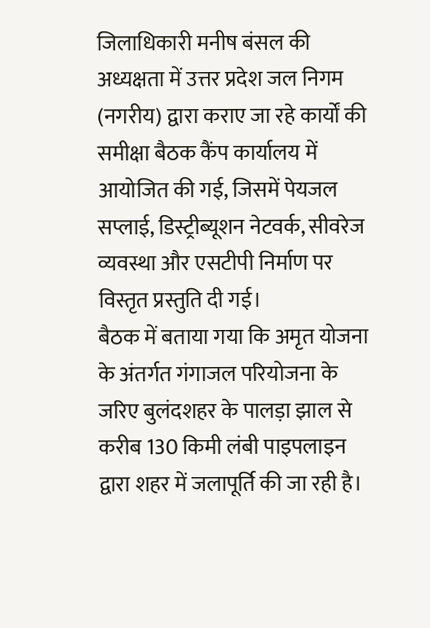जिलाधिकारी मनीष बंसल की अध्यक्षता में उत्तर प्रदेश जल निगम (नगरीय) द्वारा कराए जा रहे कार्यों की समीक्षा बैठक कैंप कार्यालय में आयोजित की गई, जिसमें पेयजल सप्लाई, डिस्ट्रीब्यूशन नेटवर्क, सीवरेज व्यवस्था और एसटीपी निर्माण पर विस्तृत प्रस्तुति दी गई।
बैठक में बताया गया कि अमृत योजना के अंतर्गत गंगाजल परियोजना के जरिए बुलंदशहर के पालड़ा झाल से करीब 130 किमी लंबी पाइपलाइन द्वारा शहर में जलापूर्ति की जा रही है।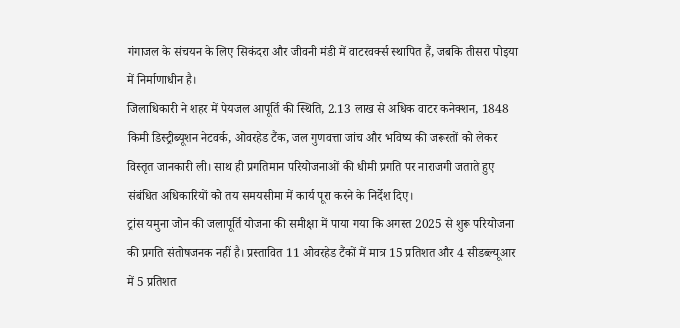गंगाजल के संचयन के लिए सिकंदरा और जीवनी मंडी में वाटरवर्क्स स्थापित हैं, जबकि तीसरा पोइया में निर्माणाधीन है।
जिलाधिकारी ने शहर में पेयजल आपूर्ति की स्थिति, 2.13 लाख से अधिक वाटर कनेक्शन, 1848 किमी डिस्ट्रीब्यूशन नेटवर्क, ओवरहेड टैंक, जल गुणवत्ता जांच और भविष्य की जरूरतों को लेकर विस्तृत जानकारी ली। साथ ही प्रगतिमान परियोजनाओं की धीमी प्रगति पर नाराजगी जताते हुए संबंधित अधिकारियों को तय समयसीमा में कार्य पूरा करने के निर्देश दिए।
ट्रांस यमुना जोन की जलापूर्ति योजना की समीक्षा में पाया गया कि अगस्त 2025 से शुरू परियोजना की प्रगति संतोषजनक नहीं है। प्रस्तावित 11 ओवरहेड टैंकों में मात्र 15 प्रतिशत और 4 सीडब्ल्यूआर में 5 प्रतिशत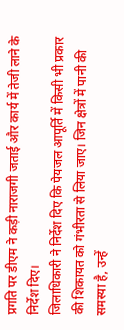प्रगति पर डीएम ने कड़ी नाराजगी जताई और कार्य में तेजी लाने के निर्देश दिए।
जिलाधिकारी ने निर्देश दिए कि पेयजल आपूर्ति में किसी भी प्रकार की शिकायत को गंभीरता से लिया जाए। जिन क्षेत्रों में पानी की समस्या है, उन्हें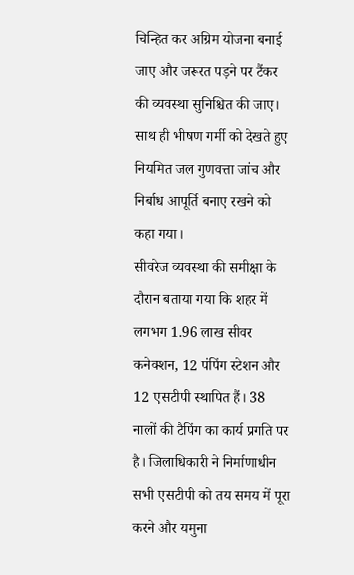चिन्हित कर अग्रिम योजना बनाई जाए और जरूरत पड़ने पर टैंकर की व्यवस्था सुनिश्चित की जाए। साथ ही भीषण गर्मी को देखते हुए नियमित जल गुणवत्ता जांच और निर्बाध आपूर्ति बनाए रखने को कहा गया।
सीवरेज व्यवस्था की समीक्षा के दौरान बताया गया कि शहर में लगभग 1.96 लाख सीवर कनेक्शन, 12 पंपिंग स्टेशन और 12 एसटीपी स्थापित हैं। 38 नालों की टैपिंग का कार्य प्रगति पर है। जिलाधिकारी ने निर्माणाधीन सभी एसटीपी को तय समय में पूरा करने और यमुना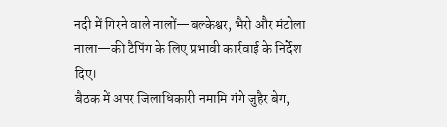नदी में गिरने वाले नालों—बल्केश्वर, भैरो और मंटोला नाला—की टैपिंग के लिए प्रभावी कार्रवाई के निर्देश दिए।
बैठक में अपर जिलाधिकारी नमामि गंगे जुहैर बेग,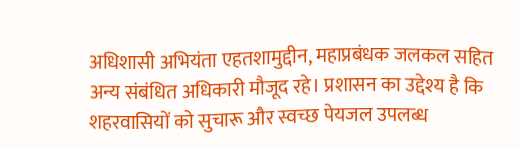अधिशासी अभियंता एहतशामुद्दीन, महाप्रबंधक जलकल सहित अन्य संबंधित अधिकारी मौजूद रहे। प्रशासन का उद्देश्य है कि शहरवासियों को सुचारू और स्वच्छ पेयजल उपलब्ध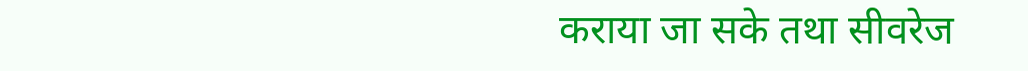कराया जा सके तथा सीवरेज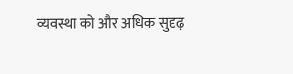व्यवस्था को और अधिक सुदृढ़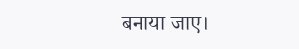बनाया जाए।